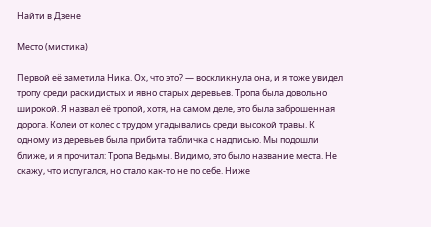Найти в Дзене

Место (мистика)

Первой её заметила Ника. Ох, что это? — воскликнула она, и я тоже увидел тропу среди раскидистых и явно старых деревьев. Тропа была довольно широкой. Я назвал её тропой, хотя, на самом деле, это была заброшенная дорога. Колеи от колес с трудом угадывались среди высокой травы. К одному из деревьев была прибита табличка с надписью. Мы подошли ближе, и я прочитал: Тропа Ведьмы. Видимо, это было название места. Не скажу, что испугался, но стало как-то не по себе. Ниже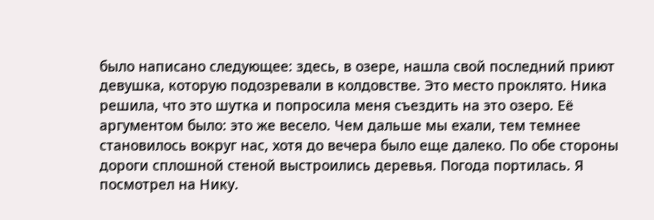было написано следующее: здесь, в озере, нашла свой последний приют девушка, которую подозревали в колдовстве. Это место проклято. Ника решила, что это шутка и попросила меня съездить на это озеро. Её аргументом было: это же весело. Чем дальше мы ехали, тем темнее становилось вокруг нас, хотя до вечера было еще далеко. По обе стороны дороги сплошной стеной выстроились деревья. Погода портилась. Я посмотрел на Нику.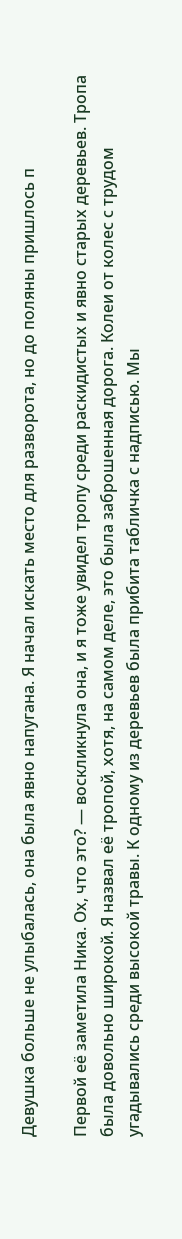Девушка больше не улыбалась, она была явно напугана. Я начал искать место для разворота, но до поляны пришлось п

Первой её заметила Ника. Ох, что это? — воскликнула она, и я тоже увидел тропу среди раскидистых и явно старых деревьев. Тропа была довольно широкой. Я назвал её тропой, хотя, на самом деле, это была заброшенная дорога. Колеи от колес с трудом угадывались среди высокой травы. К одному из деревьев была прибита табличка с надписью. Мы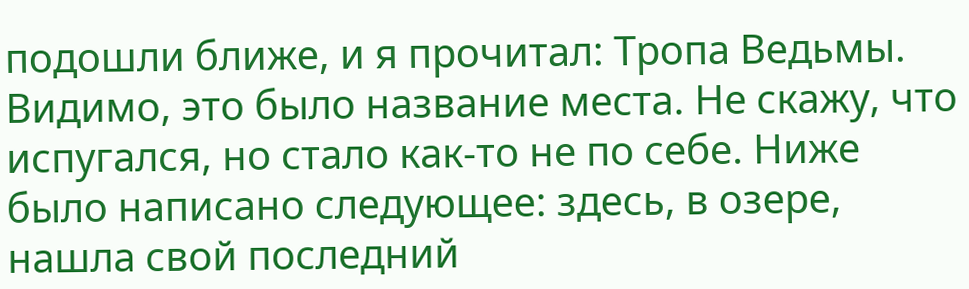подошли ближе, и я прочитал: Тропа Ведьмы. Видимо, это было название места. Не скажу, что испугался, но стало как-то не по себе. Ниже было написано следующее: здесь, в озере, нашла свой последний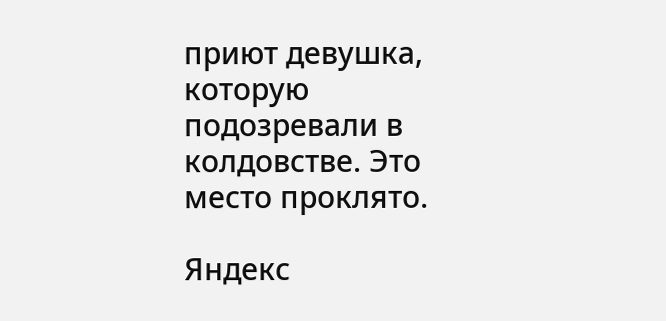приют девушка, которую подозревали в колдовстве. Это место проклято.

Яндекс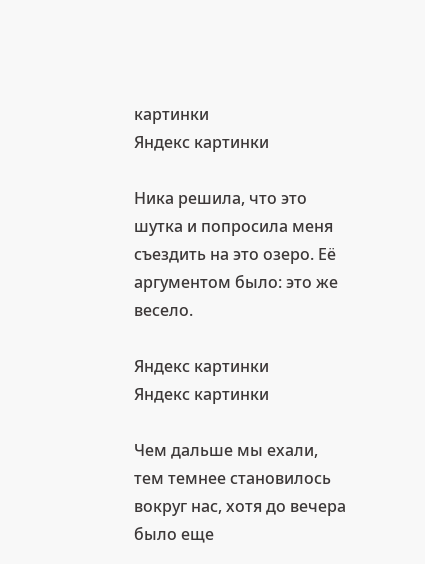картинки
Яндекс картинки

Ника решила, что это шутка и попросила меня съездить на это озеро. Её аргументом было: это же весело.

Яндекс картинки
Яндекс картинки

Чем дальше мы ехали, тем темнее становилось вокруг нас, хотя до вечера было еще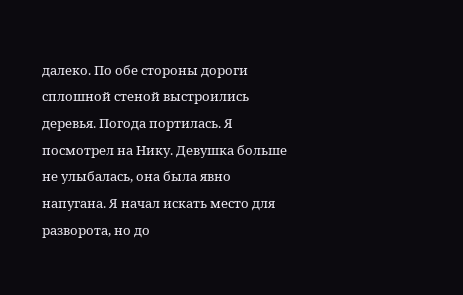далеко. По обе стороны дороги сплошной стеной выстроились деревья. Погода портилась. Я посмотрел на Нику. Девушка больше не улыбалась, она была явно напугана. Я начал искать место для разворота, но до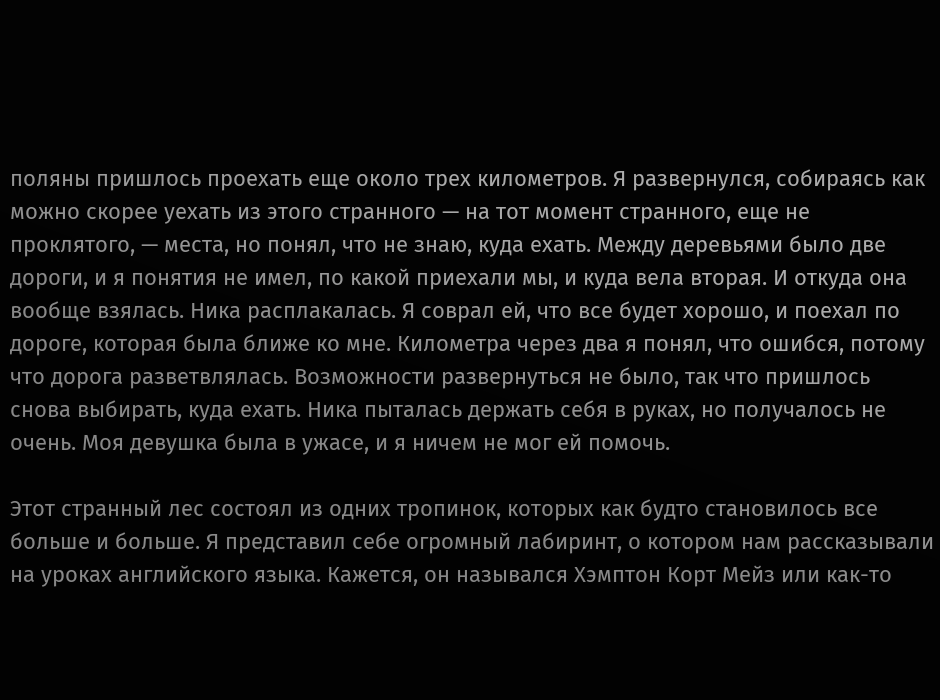поляны пришлось проехать еще около трех километров. Я развернулся, собираясь как можно скорее уехать из этого странного — на тот момент странного, еще не проклятого, — места, но понял, что не знаю, куда ехать. Между деревьями было две дороги, и я понятия не имел, по какой приехали мы, и куда вела вторая. И откуда она вообще взялась. Ника расплакалась. Я соврал ей, что все будет хорошо, и поехал по дороге, которая была ближе ко мне. Километра через два я понял, что ошибся, потому что дорога разветвлялась. Возможности развернуться не было, так что пришлось снова выбирать, куда ехать. Ника пыталась держать себя в руках, но получалось не очень. Моя девушка была в ужасе, и я ничем не мог ей помочь.

Этот странный лес состоял из одних тропинок, которых как будто становилось все больше и больше. Я представил себе огромный лабиринт, о котором нам рассказывали на уроках английского языка. Кажется, он назывался Хэмптон Корт Мейз или как-то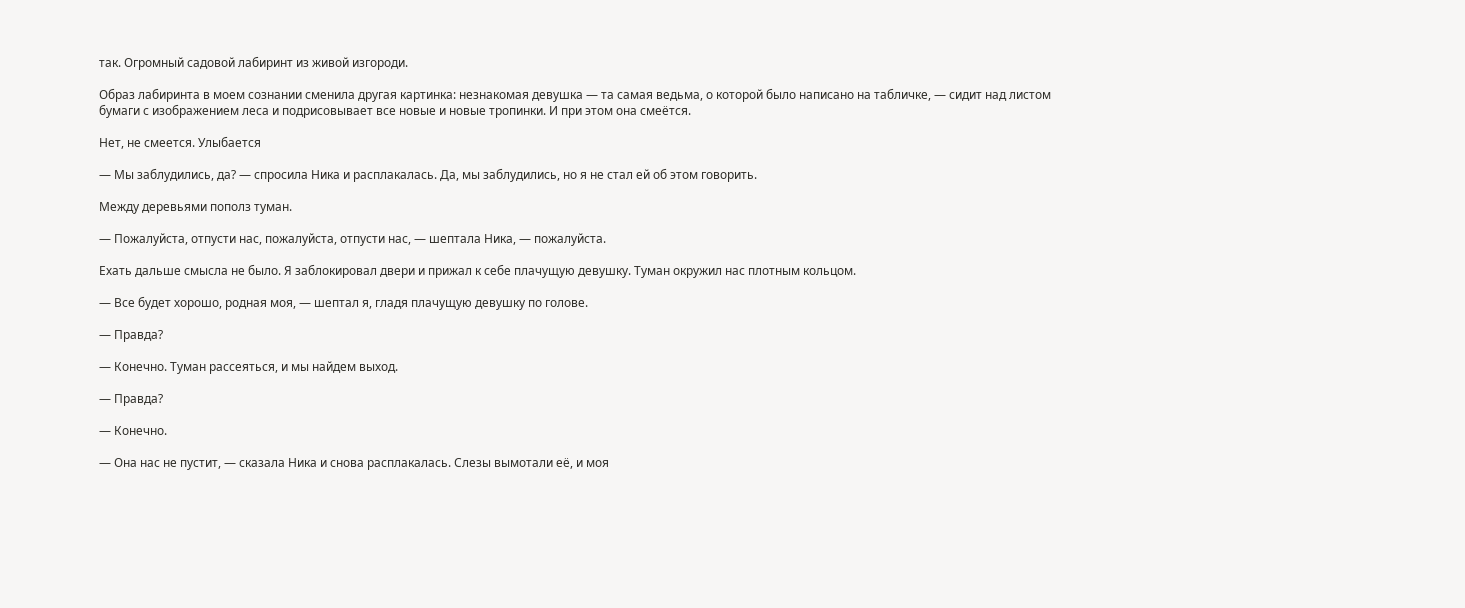так. Огромный садовой лабиринт из живой изгороди.

Образ лабиринта в моем сознании сменила другая картинка: незнакомая девушка — та самая ведьма, о которой было написано на табличке, — сидит над листом бумаги с изображением леса и подрисовывает все новые и новые тропинки. И при этом она смеётся.

Нет, не смеется. Улыбается

— Мы заблудились, да? — спросила Ника и расплакалась. Да, мы заблудились, но я не стал ей об этом говорить.

Между деревьями пополз туман.

— Пожалуйста, отпусти нас, пожалуйста, отпусти нас, — шептала Ника, — пожалуйста.

Ехать дальше смысла не было. Я заблокировал двери и прижал к себе плачущую девушку. Туман окружил нас плотным кольцом.

— Все будет хорошо, родная моя, — шептал я, гладя плачущую девушку по голове.

— Правда?

— Конечно. Туман рассеяться, и мы найдем выход.

— Правда?

— Конечно.

— Она нас не пустит, — сказала Ника и снова расплакалась. Слезы вымотали её, и моя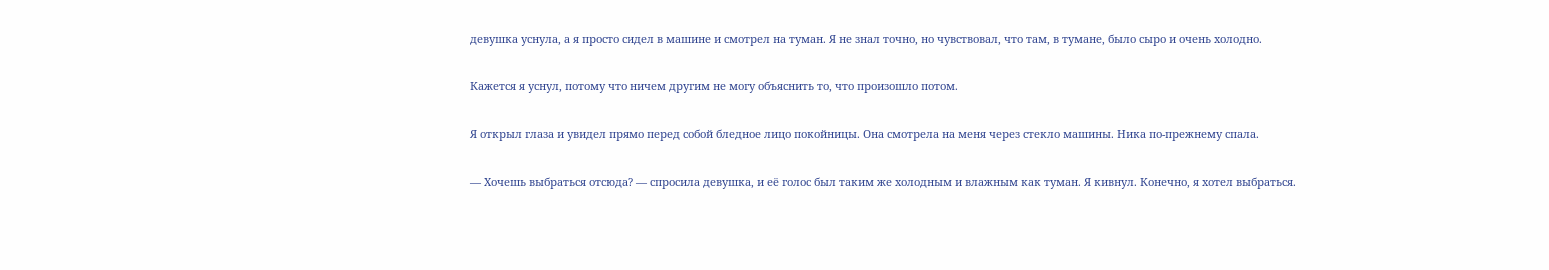девушка уснула, а я просто сидел в машине и смотрел на туман. Я не знал точно, но чувствовал, что там, в тумане, было сыро и очень холодно.

Кажется я уснул, потому что ничем другим не могу объяснить то, что произошло потом.

Я открыл глаза и увидел прямо перед собой бледное лицо покойницы. Она смотрела на меня через стекло машины. Ника по-прежнему спала.

— Хочешь выбраться отсюда? — спросила девушка, и её голос был таким же холодным и влажным как туман. Я кивнул. Конечно, я хотел выбраться.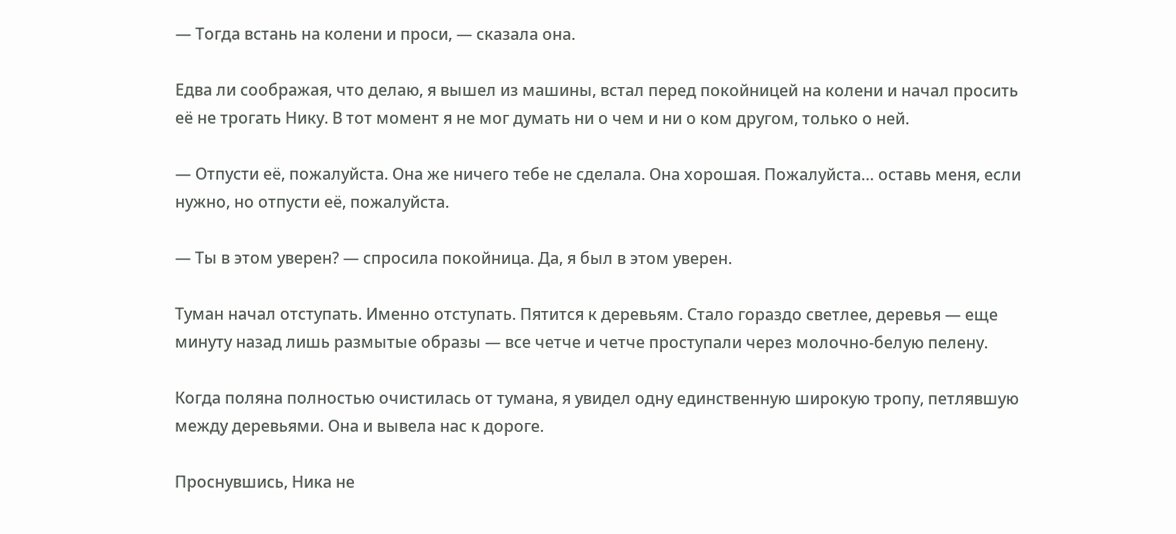— Тогда встань на колени и проси, — сказала она.

Едва ли соображая, что делаю, я вышел из машины, встал перед покойницей на колени и начал просить её не трогать Нику. В тот момент я не мог думать ни о чем и ни о ком другом, только о ней.

— Отпусти её, пожалуйста. Она же ничего тебе не сделала. Она хорошая. Пожалуйста… оставь меня, если нужно, но отпусти её, пожалуйста.

— Ты в этом уверен? — спросила покойница. Да, я был в этом уверен.

Туман начал отступать. Именно отступать. Пятится к деревьям. Стало гораздо светлее, деревья — еще минуту назад лишь размытые образы — все четче и четче проступали через молочно-белую пелену.

Когда поляна полностью очистилась от тумана, я увидел одну единственную широкую тропу, петлявшую между деревьями. Она и вывела нас к дороге.

Проснувшись, Ника не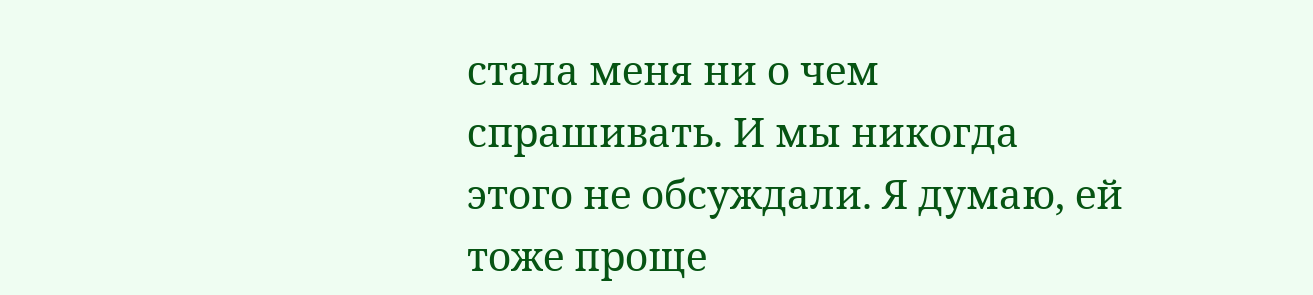стала меня ни о чем спрашивать. И мы никогда этого не обсуждали. Я думаю, ей тоже проще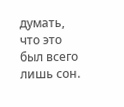думать, что это был всего лишь сон.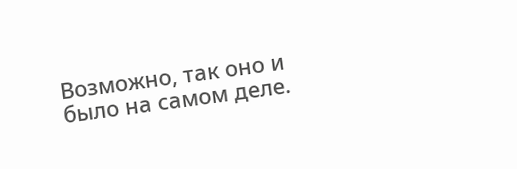Возможно, так оно и было на самом деле.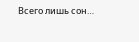Всего лишь сон…